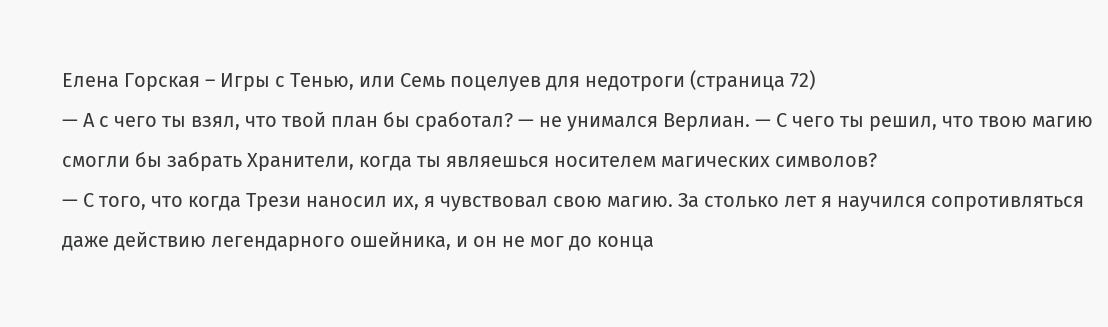Елена Горская – Игры с Тенью, или Семь поцелуев для недотроги (страница 72)
— А с чего ты взял, что твой план бы сработал? — не унимался Верлиан. — С чего ты решил, что твою магию смогли бы забрать Хранители, когда ты являешься носителем магических символов?
— С того, что когда Трези наносил их, я чувствовал свою магию. За столько лет я научился сопротивляться даже действию легендарного ошейника, и он не мог до конца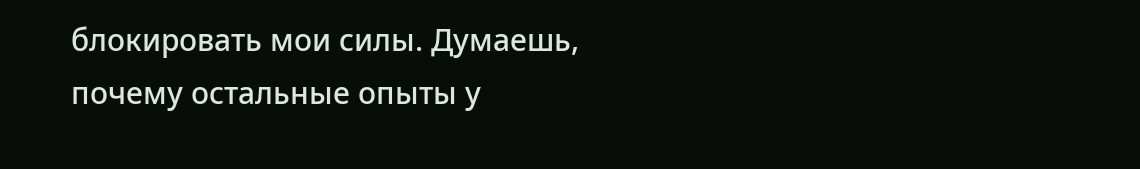блокировать мои силы. Думаешь, почему остальные опыты у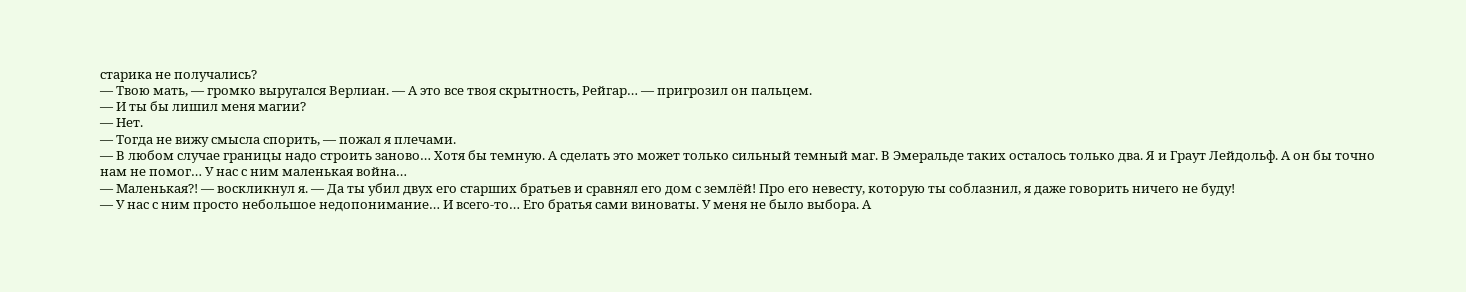старика не получались?
— Твою мать, — громко выругался Верлиан. — А это все твоя скрытность, Рейгар… — пригрозил он пальцем.
— И ты бы лишил меня магии?
— Нет.
— Тогда не вижу смысла спорить, — пожал я плечами.
— В любом случае границы надо строить заново… Хотя бы темную. А сделать это может только сильный темный маг. В Эмеральде таких осталось только два. Я и Граут Лейдольф. А он бы точно нам не помог… У нас с ним маленькая война…
— Маленькая?! — воскликнул я. — Да ты убил двух его старших братьев и сравнял его дом с землёй! Про его невесту, которую ты соблазнил, я даже говорить ничего не буду!
— У нас с ним просто небольшое недопонимание… И всего-то… Его братья сами виноваты. У меня не было выбора. А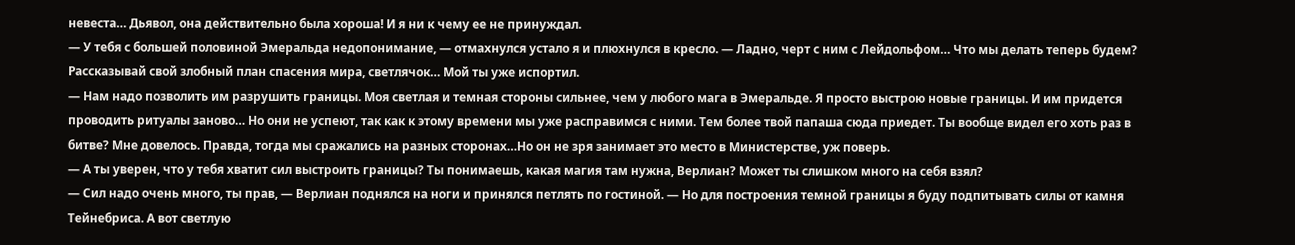невеста… Дьявол, она действительно была хороша! И я ни к чему ее не принуждал.
— У тебя с большей половиной Эмеральда недопонимание, — отмахнулся устало я и плюхнулся в кресло. — Ладно, черт с ним с Лейдольфом… Что мы делать теперь будем? Рассказывай свой злобный план спасения мира, светлячок… Мой ты уже испортил.
— Нам надо позволить им разрушить границы. Моя светлая и темная стороны сильнее, чем у любого мага в Эмеральде. Я просто выстрою новые границы. И им придется проводить ритуалы заново… Но они не успеют, так как к этому времени мы уже расправимся с ними. Тем более твой папаша сюда приедет. Ты вообще видел его хоть раз в битве? Мне довелось. Правда, тогда мы сражались на разных сторонах…Но он не зря занимает это место в Министерстве, уж поверь.
— А ты уверен, что у тебя хватит сил выстроить границы? Ты понимаешь, какая магия там нужна, Верлиан? Может ты слишком много на себя взял?
— Сил надо очень много, ты прав, — Верлиан поднялся на ноги и принялся петлять по гостиной. — Но для построения темной границы я буду подпитывать силы от камня Тейнебриса. А вот светлую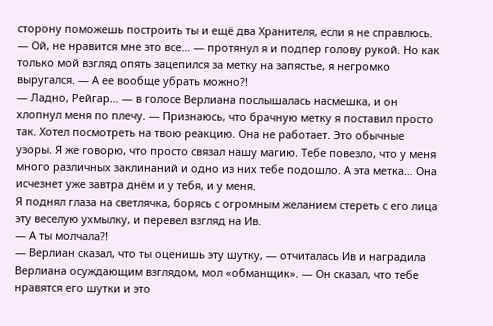сторону поможешь построить ты и ещё два Хранителя, если я не справлюсь.
— Ой, не нравится мне это все… — протянул я и подпер голову рукой. Но как только мой взгляд опять зацепился за метку на запястье, я негромко выругался. — А ее вообще убрать можно?!
— Ладно, Рейгар… — в голосе Верлиана послышалась насмешка, и он хлопнул меня по плечу. — Признаюсь, что брачную метку я поставил просто так. Хотел посмотреть на твою реакцию. Она не работает. Это обычные узоры. Я же говорю, что просто связал нашу магию. Тебе повезло, что у меня много различных заклинаний и одно из них тебе подошло. А эта метка… Она исчезнет уже завтра днём и у тебя, и у меня.
Я поднял глаза на светлячка, борясь с огромным желанием стереть с его лица эту веселую ухмылку, и перевел взгляд на Ив.
— А ты молчала?!
— Верлиан сказал, что ты оценишь эту шутку, — отчиталась Ив и наградила Верлиана осуждающим взглядом, мол «обманщик». — Он сказал, что тебе нравятся его шутки и это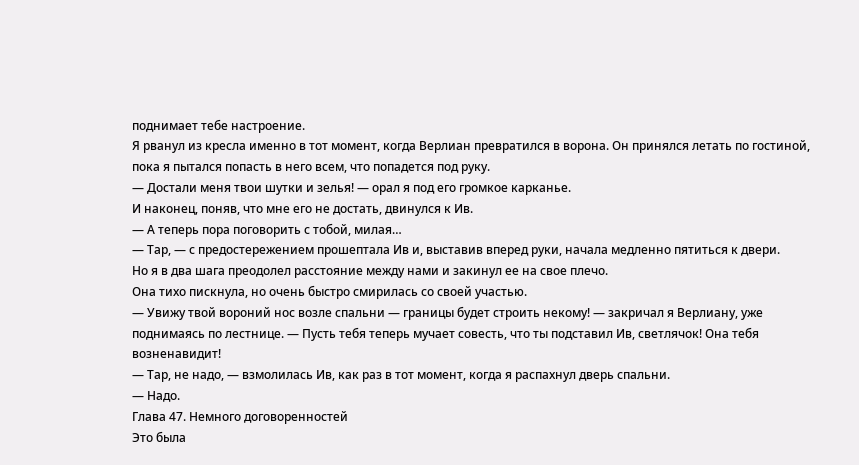поднимает тебе настроение.
Я рванул из кресла именно в тот момент, когда Верлиан превратился в ворона. Он принялся летать по гостиной, пока я пытался попасть в него всем, что попадется под руку.
— Достали меня твои шутки и зелья! — орал я под его громкое карканье.
И наконец, поняв, что мне его не достать, двинулся к Ив.
— А теперь пора поговорить с тобой, милая…
— Тар, — с предостережением прошептала Ив и, выставив вперед руки, начала медленно пятиться к двери.
Но я в два шага преодолел расстояние между нами и закинул ее на свое плечо.
Она тихо пискнула, но очень быстро смирилась со своей участью.
— Увижу твой вороний нос возле спальни — границы будет строить некому! — закричал я Верлиану, уже поднимаясь по лестнице. — Пусть тебя теперь мучает совесть, что ты подставил Ив, светлячок! Она тебя возненавидит!
— Тар, не надо, — взмолилась Ив, как раз в тот момент, когда я распахнул дверь спальни.
— Надо.
Глава 47. Немного договоренностей
Это была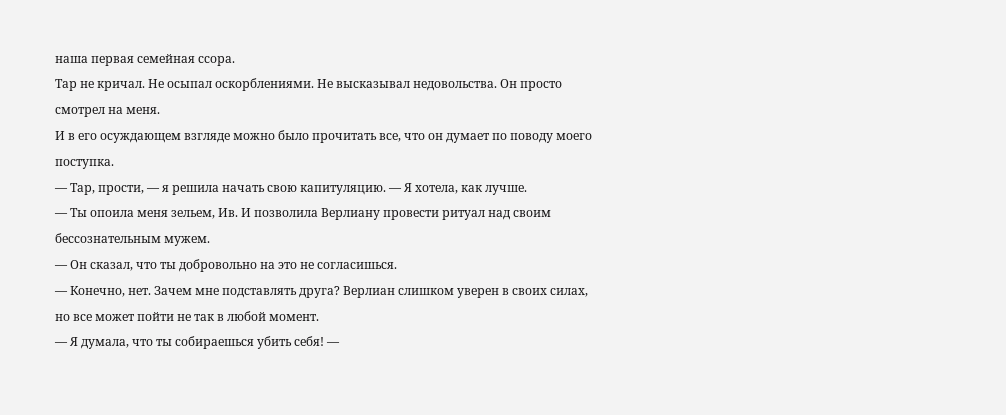наша первая семейная ссора.
Тар не кричал. Не осыпал оскорблениями. Не высказывал недовольства. Он просто смотрел на меня.
И в его осуждающем взгляде можно было прочитать все, что он думает по поводу моего поступка.
— Тар, прости, — я решила начать свою капитуляцию. — Я хотела, как лучше.
— Ты опоила меня зельем, Ив. И позволила Верлиану провести ритуал над своим бессознательным мужем.
— Он сказал, что ты добровольно на это не согласишься.
— Конечно, нет. Зачем мне подставлять друга? Верлиан слишком уверен в своих силах, но все может пойти не так в любой момент.
— Я думала, что ты собираешься убить себя! —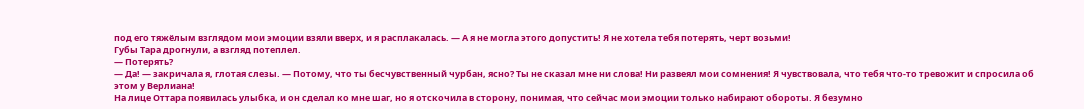под его тяжёлым взглядом мои эмоции взяли вверх, и я расплакалась. — А я не могла этого допустить! Я не хотела тебя потерять, черт возьми!
Губы Тара дрогнули, а взгляд потеплел.
— Потерять?
— Да! — закричала я, глотая слезы. — Потому, что ты бесчувственный чурбан, ясно? Ты не сказал мне ни слова! Ни развеял мои сомнения! Я чувствовала, что тебя что-то тревожит и спросила об этом у Верлиана!
На лице Оттара появилась улыбка, и он сделал ко мне шаг, но я отскочила в сторону, понимая, что сейчас мои эмоции только набирают обороты. Я безумно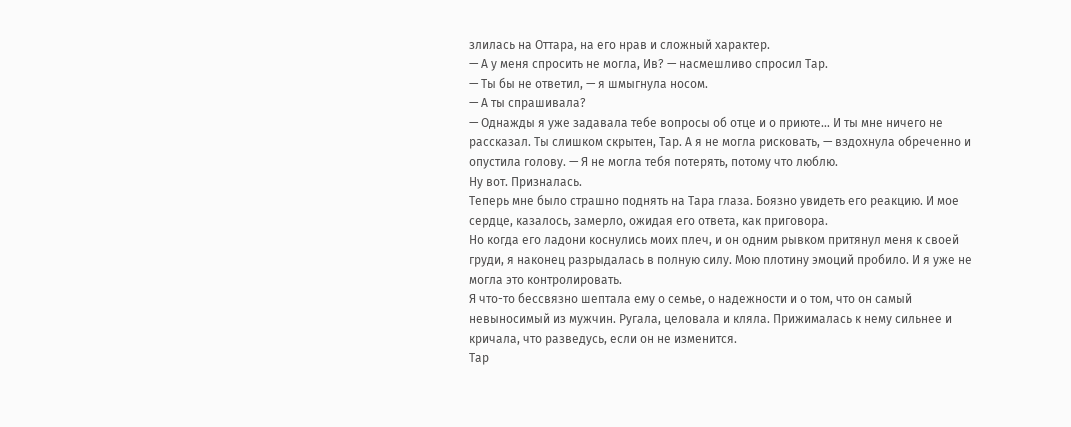злилась на Оттара, на его нрав и сложный характер.
— А у меня спросить не могла, Ив? — насмешливо спросил Тар.
— Ты бы не ответил, — я шмыгнула носом.
— А ты спрашивала?
— Однажды я уже задавала тебе вопросы об отце и о приюте… И ты мне ничего не рассказал. Ты слишком скрытен, Тар. А я не могла рисковать, — вздохнула обреченно и опустила голову. — Я не могла тебя потерять, потому что люблю.
Ну вот. Призналась.
Теперь мне было страшно поднять на Тара глаза. Боязно увидеть его реакцию. И мое сердце, казалось, замерло, ожидая его ответа, как приговора.
Но когда его ладони коснулись моих плеч, и он одним рывком притянул меня к своей груди, я наконец разрыдалась в полную силу. Мою плотину эмоций пробило. И я уже не могла это контролировать.
Я что-то бессвязно шептала ему о семье, о надежности и о том, что он самый невыносимый из мужчин. Ругала, целовала и кляла. Прижималась к нему сильнее и кричала, что разведусь, если он не изменится.
Тар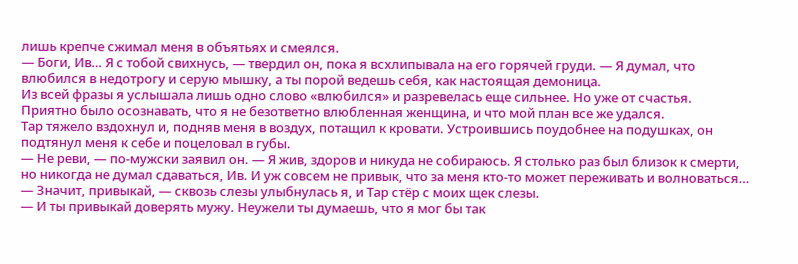лишь крепче сжимал меня в объятьях и смеялся.
— Боги, Ив… Я с тобой свихнусь, — твердил он, пока я всхлипывала на его горячей груди. — Я думал, что влюбился в недотрогу и серую мышку, а ты порой ведешь себя, как настоящая демоница.
Из всей фразы я услышала лишь одно слово «влюбился» и разревелась еще сильнее. Но уже от счастья.
Приятно было осознавать, что я не безответно влюбленная женщина, и что мой план все же удался.
Тар тяжело вздохнул и, подняв меня в воздух, потащил к кровати. Устроившись поудобнее на подушках, он подтянул меня к себе и поцеловал в губы.
— Не реви, — по-мужски заявил он. — Я жив, здоров и никуда не собираюсь. Я столько раз был близок к смерти, но никогда не думал сдаваться, Ив. И уж совсем не привык, что за меня кто-то может переживать и волноваться…
— Значит, привыкай, — сквозь слезы улыбнулась я, и Тар стёр с моих щек слезы.
— И ты привыкай доверять мужу. Неужели ты думаешь, что я мог бы так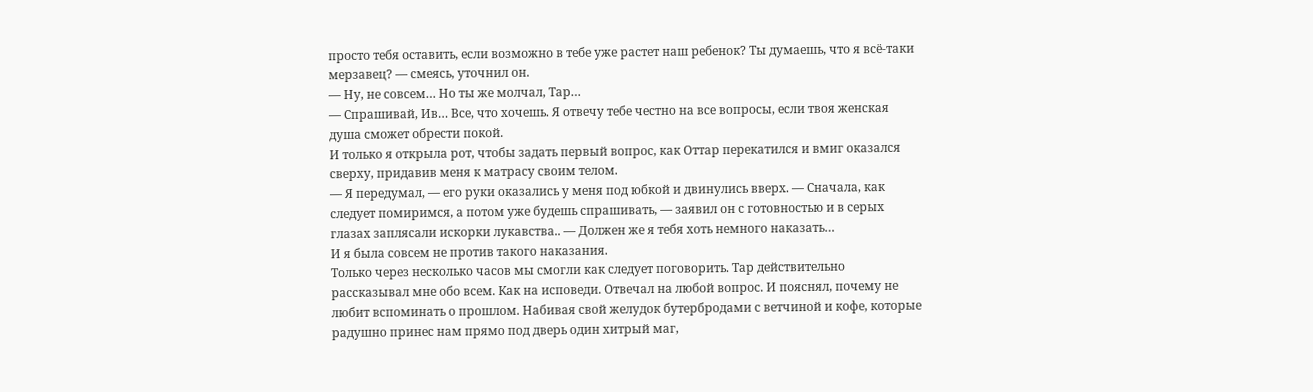просто тебя оставить, если возможно в тебе уже растет наш ребенок? Ты думаешь, что я всё-таки мерзавец? — смеясь, уточнил он.
— Ну, не совсем… Но ты же молчал, Тар…
— Спрашивай, Ив… Все, что хочешь. Я отвечу тебе честно на все вопросы, если твоя женская душа сможет обрести покой.
И только я открыла рот, чтобы задать первый вопрос, как Оттар перекатился и вмиг оказался сверху, придавив меня к матрасу своим телом.
— Я передумал, — его руки оказались у меня под юбкой и двинулись вверх. — Сначала, как следует помиримся, а потом уже будешь спрашивать, — заявил он с готовностью и в серых глазах заплясали искорки лукавства.. — Должен же я тебя хоть немного наказать…
И я была совсем не против такого наказания.
Только через несколько часов мы смогли как следует поговорить. Тар действительно рассказывал мне обо всем. Как на исповеди. Отвечал на любой вопрос. И пояснял, почему не любит вспоминать о прошлом. Набивая свой желудок бутербродами с ветчиной и кофе, которые радушно принес нам прямо под дверь один хитрый маг,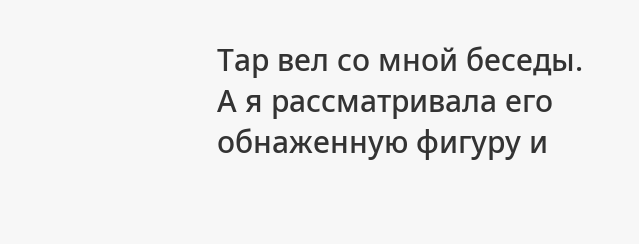Тар вел со мной беседы. А я рассматривала его обнаженную фигуру и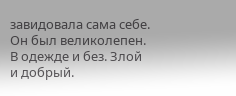завидовала сама себе.
Он был великолепен. В одежде и без. Злой и добрый.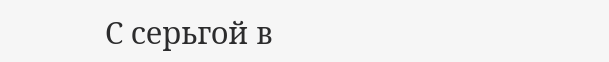С серьгой в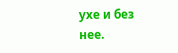ухе и без нее.